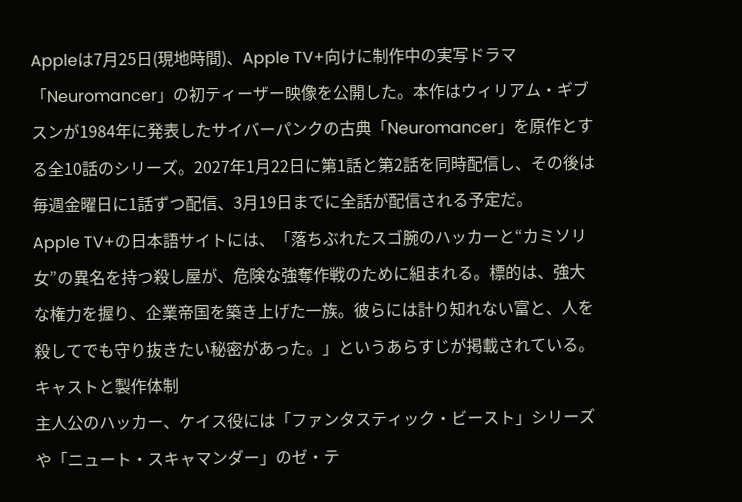Appleは7月25日(現地時間)、Apple TV+向けに制作中の実写ドラマ「Neuromancer」の初ティーザー映像を公開した。本作はウィリアム・ギブスンが1984年に発表したサイバーパンクの古典「Neuromancer」を原作とする全10話のシリーズ。2027年1月22日に第1話と第2話を同時配信し、その後は毎週金曜日に1話ずつ配信、3月19日までに全話が配信される予定だ。
Apple TV+の日本語サイトには、「落ちぶれたスゴ腕のハッカーと“カミソリ女”の異名を持つ殺し屋が、危険な強奪作戦のために組まれる。標的は、強大な権力を握り、企業帝国を築き上げた一族。彼らには計り知れない富と、人を殺してでも守り抜きたい秘密があった。」というあらすじが掲載されている。
キャストと製作体制
主人公のハッカー、ケイス役には「ファンタスティック・ビースト」シリーズや「ニュート・スキャマンダー」のゼ・テ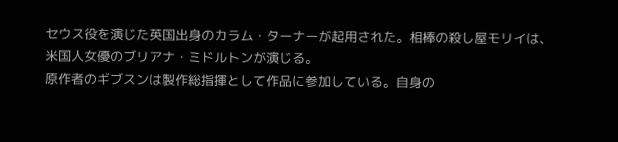セウス役を演じた英国出身のカラム・ターナーが起用された。相棒の殺し屋モリイは、米国人女優のブリアナ・ミドルトンが演じる。
原作者のギブスンは製作総指揮として作品に参加している。自身の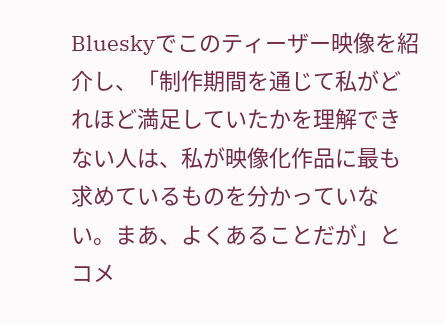Blueskyでこのティーザー映像を紹介し、「制作期間を通じて私がどれほど満足していたかを理解できない人は、私が映像化作品に最も求めているものを分かっていない。まあ、よくあることだが」とコメ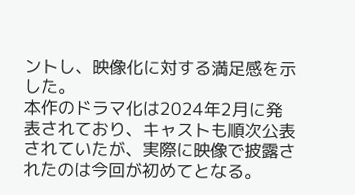ントし、映像化に対する満足感を示した。
本作のドラマ化は2024年2月に発表されており、キャストも順次公表されていたが、実際に映像で披露されたのは今回が初めてとなる。